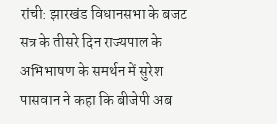रांची: झारखंड विधानसभा के बजट सत्र के तीसरे दिन राज्यपाल के अभिभाषण के समर्थन में सुरेश पासवान ने कहा कि बीजेपी अब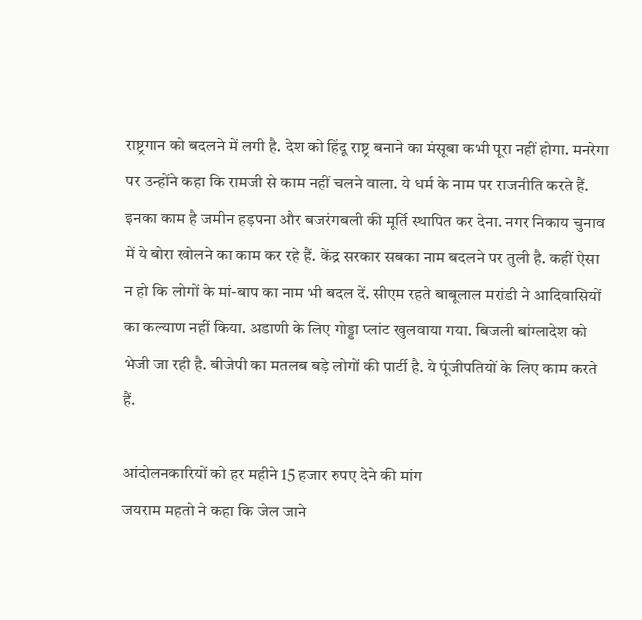राष्ट्रगान को बदलने में लगी है. देश को हिंदू राष्ट्र बनाने का मंसूबा कभी पूरा नहीं होगा. मनरेगा पर उन्होंने कहा कि रामजी से काम नहीं चलने वाला. ये धर्म के नाम पर राजनीति करते हैं. इनका काम है जमीन हड़पना और बजरंगबली की मूर्ति स्थापित कर देना. नगर निकाय चुनाव में ये बोरा खोलने का काम कर रहे हैं. केंद्र सरकार सबका नाम बदलने पर तुली है. कहीं ऐसा न हो कि लोगों के मां-बाप का नाम भी बदल दें. सीएम रहते बाबूलाल मरांडी ने आदिवासियों का कल्याण नहीं किया. अडाणी के लिए गोड्डा प्लांट खुलवाया गया. बिजली बांग्लादेश को भेजी जा रही है. बीजेपी का मतलब बड़े लोगों की पार्टी है. ये पूंजीपतियों के लिए काम करते हैं.

आंदोलनकारियों को हर महीने 15 हजार रुपए देने की मांग
जयराम महतो ने कहा कि जेल जाने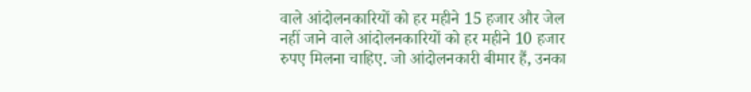वाले आंदोलनकारियों को हर महीने 15 हजार और जेल नहीं जाने वाले आंदोलनकारियों को हर महीने 10 हजार रुपए मिलना चाहिए. जो आंदोलनकारी बीमार हैं, उनका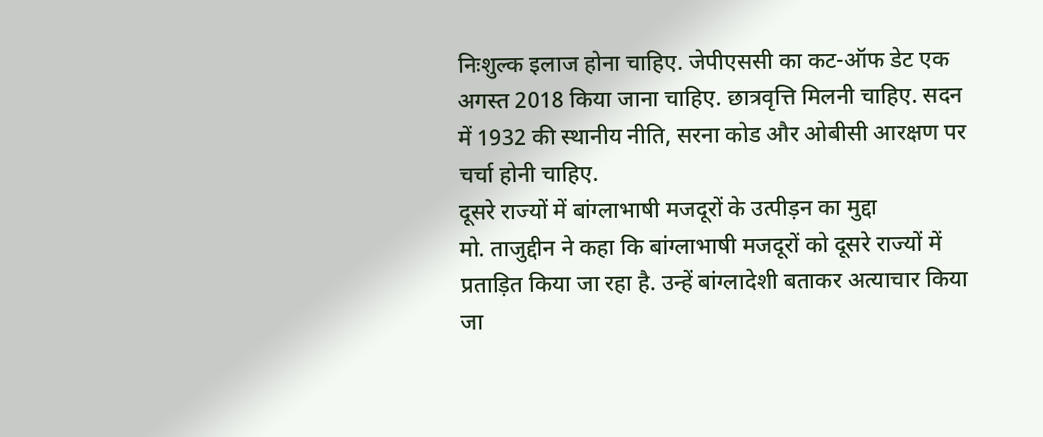निःशुल्क इलाज होना चाहिए. जेपीएससी का कट-ऑफ डेट एक अगस्त 2018 किया जाना चाहिए. छात्रवृत्ति मिलनी चाहिए. सदन में 1932 की स्थानीय नीति, सरना कोड और ओबीसी आरक्षण पर चर्चा होनी चाहिए.
दूसरे राज्यों में बांग्लाभाषी मजदूरों के उत्पीड़न का मुद्दा
मो. ताजुद्दीन ने कहा कि बांग्लाभाषी मजदूरों को दूसरे राज्यों में प्रताड़ित किया जा रहा है. उन्हें बांग्लादेशी बताकर अत्याचार किया जा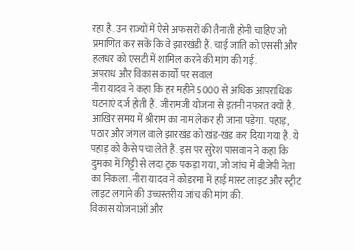रहा है. उन राज्यों में ऐसे अफसरों की तैनाती होनी चाहिए जो प्रमाणित कर सकें कि वे झारखंडी हैं. चाई जाति को एससी और हलधर को एसटी में शामिल करने की मांग की गई.
अपराध और विकास कार्यों पर सवाल
नीरा यादव ने कहा कि हर महीने 5000 से अधिक आपराधिक घटनाएं दर्ज होती हैं. जीरामजी योजना से इतनी नफरत क्यों है. आखिर समय में श्रीराम का नाम लेकर ही जाना पड़ेगा. पहाड़, पठार और जंगल वाले झारखंड को खंड-खंड कर दिया गया है. ये पहाड़ को कैसे पचा लेते हैं. इस पर सुरेश पासवान ने कहा कि दुमका में गिट्टी से लदा ट्रक पकड़ा गया, जो जांच में बीजेपी नेता का निकला. नीरा यादव ने कोडरमा में हाई मास्ट लाइट और स्ट्रीट लाइट लगाने की उच्चस्तरीय जांच की मांग की.
विकास योजनाओं और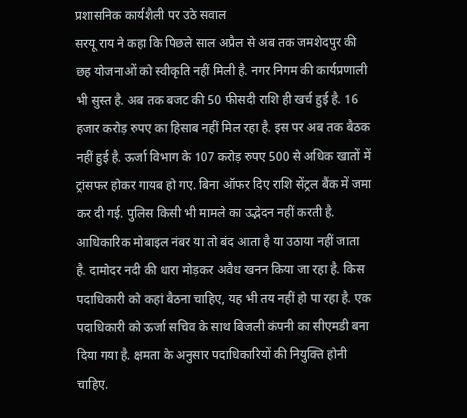प्रशासनिक कार्यशैली पर उठे सवाल
सरयू राय ने कहा कि पिछले साल अप्रैल से अब तक जमशेदपुर की छह योजनाओं को स्वीकृति नहीं मिली है. नगर निगम की कार्यप्रणाली भी सुस्त है. अब तक बजट की 50 फीसदी राशि ही खर्च हुई है. 16 हजार करोड़ रुपए का हिसाब नहीं मिल रहा है. इस पर अब तक बैठक नहीं हुई है. ऊर्जा विभाग के 107 करोड़ रुपए 500 से अधिक खातों में ट्रांसफर होकर गायब हो गए. बिना ऑफर दिए राशि सेंट्रल बैंक में जमा कर दी गई. पुलिस किसी भी मामले का उद्भेदन नहीं करती है. आधिकारिक मोबाइल नंबर या तो बंद आता है या उठाया नहीं जाता है. दामोदर नदी की धारा मोड़कर अवैध खनन किया जा रहा है. किस पदाधिकारी को कहां बैठना चाहिए, यह भी तय नहीं हो पा रहा है. एक पदाधिकारी को ऊर्जा सचिव के साथ बिजली कंपनी का सीएमडी बना दिया गया है. क्षमता के अनुसार पदाधिकारियों की नियुक्ति होनी चाहिए.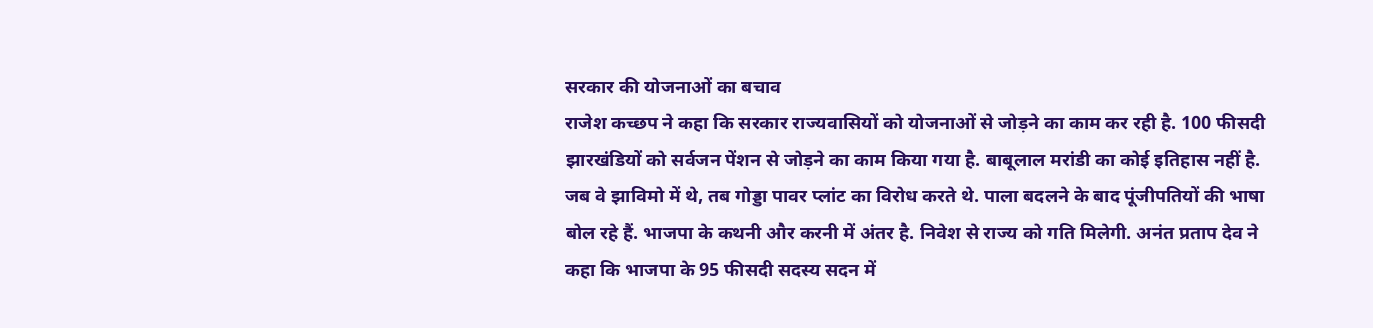सरकार की योजनाओं का बचाव
राजेश कच्छप ने कहा कि सरकार राज्यवासियों को योजनाओं से जोड़ने का काम कर रही है. 100 फीसदी झारखंडियों को सर्वजन पेंशन से जोड़ने का काम किया गया है. बाबूलाल मरांडी का कोई इतिहास नहीं है. जब वे झाविमो में थे, तब गोड्डा पावर प्लांट का विरोध करते थे. पाला बदलने के बाद पूंजीपतियों की भाषा बोल रहे हैं. भाजपा के कथनी और करनी में अंतर है. निवेश से राज्य को गति मिलेगी. अनंत प्रताप देव ने कहा कि भाजपा के 95 फीसदी सदस्य सदन में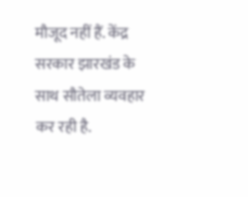मौजूद नहीं हैं. केंद्र सरकार झारखंड के साथ सौतेला व्यवहार कर रही है.